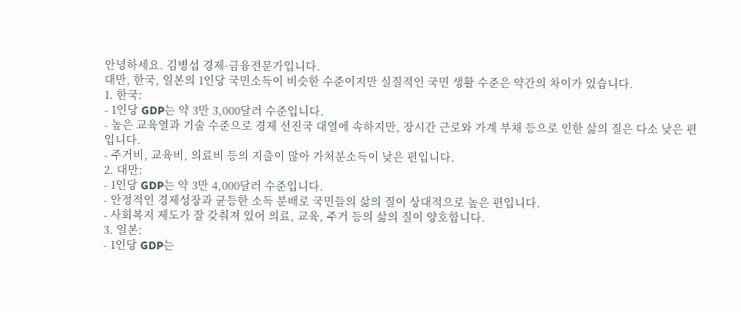안녕하세요. 김병섭 경제·금융전문가입니다.
대만, 한국, 일본의 1인당 국민소득이 비슷한 수준이지만 실질적인 국민 생활 수준은 약간의 차이가 있습니다.
1. 한국:
- 1인당 GDP는 약 3만 3,000달러 수준입니다.
- 높은 교육열과 기술 수준으로 경제 선진국 대열에 속하지만, 장시간 근로와 가계 부채 등으로 인한 삶의 질은 다소 낮은 편입니다.
- 주거비, 교육비, 의료비 등의 지출이 많아 가처분소득이 낮은 편입니다.
2. 대만:
- 1인당 GDP는 약 3만 4,000달러 수준입니다.
- 안정적인 경제성장과 균등한 소득 분배로 국민들의 삶의 질이 상대적으로 높은 편입니다.
- 사회복지 제도가 잘 갖춰져 있어 의료, 교육, 주거 등의 삶의 질이 양호합니다.
3. 일본:
- 1인당 GDP는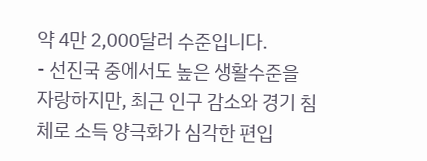약 4만 2,000달러 수준입니다.
- 선진국 중에서도 높은 생활수준을 자랑하지만, 최근 인구 감소와 경기 침체로 소득 양극화가 심각한 편입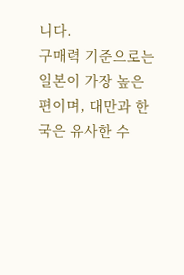니다.
구매력 기준으로는 일본이 가장 높은 편이며, 대만과 한국은 유사한 수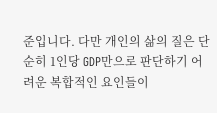준입니다. 다만 개인의 삶의 질은 단순히 1인당 GDP만으로 판단하기 어려운 복합적인 요인들이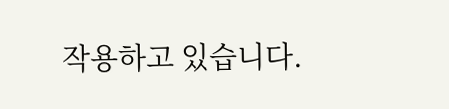작용하고 있습니다.